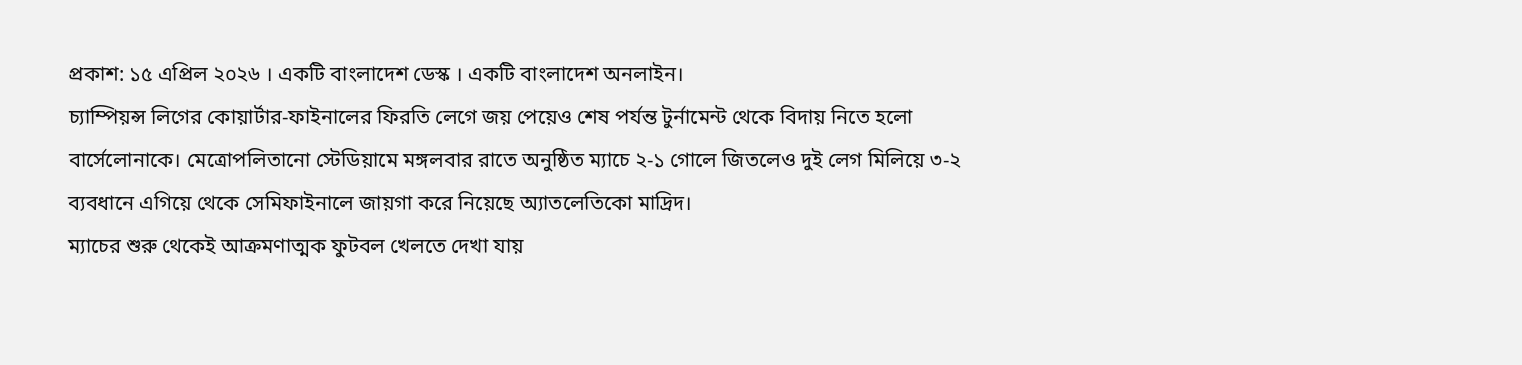প্রকাশ: ১৫ এপ্রিল ২০২৬ । একটি বাংলাদেশ ডেস্ক । একটি বাংলাদেশ অনলাইন।
চ্যাম্পিয়ন্স লিগের কোয়ার্টার-ফাইনালের ফিরতি লেগে জয় পেয়েও শেষ পর্যন্ত টুর্নামেন্ট থেকে বিদায় নিতে হলো বার্সেলোনাকে। মেত্রোপলিতানো স্টেডিয়ামে মঙ্গলবার রাতে অনুষ্ঠিত ম্যাচে ২-১ গোলে জিতলেও দুই লেগ মিলিয়ে ৩-২ ব্যবধানে এগিয়ে থেকে সেমিফাইনালে জায়গা করে নিয়েছে অ্যাতলেতিকো মাদ্রিদ।
ম্যাচের শুরু থেকেই আক্রমণাত্মক ফুটবল খেলতে দেখা যায়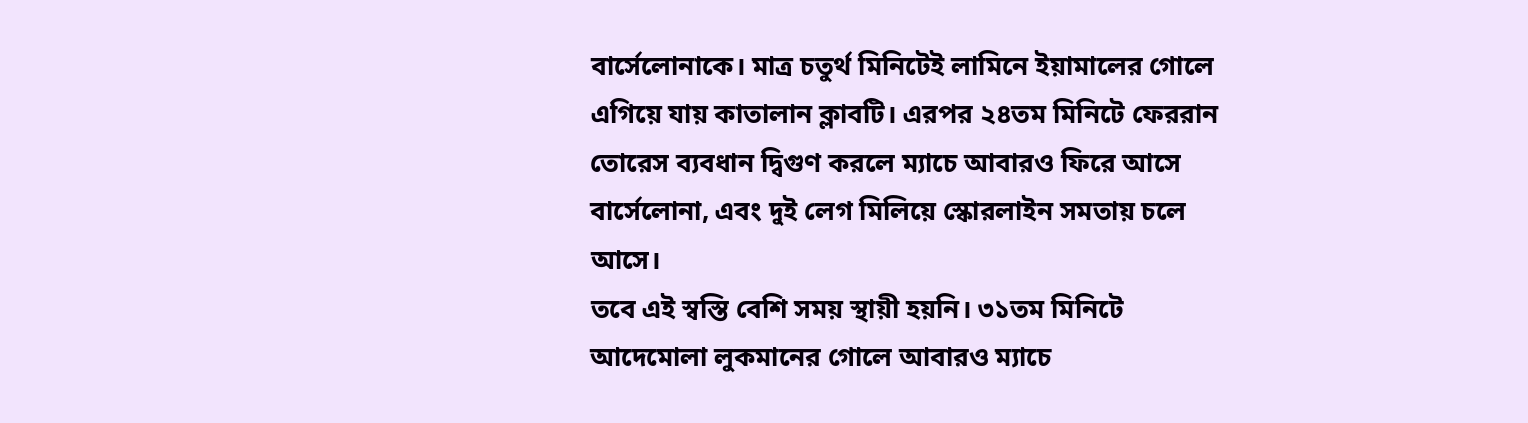বার্সেলোনাকে। মাত্র চতুর্থ মিনিটেই লামিনে ইয়ামালের গোলে এগিয়ে যায় কাতালান ক্লাবটি। এরপর ২৪তম মিনিটে ফেররান তোরেস ব্যবধান দ্বিগুণ করলে ম্যাচে আবারও ফিরে আসে বার্সেলোনা, এবং দুই লেগ মিলিয়ে স্কোরলাইন সমতায় চলে আসে।
তবে এই স্বস্তি বেশি সময় স্থায়ী হয়নি। ৩১তম মিনিটে আদেমোলা লুকমানের গোলে আবারও ম্যাচে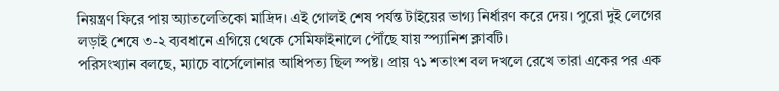নিয়ন্ত্রণ ফিরে পায় অ্যাতলেতিকো মাদ্রিদ। এই গোলই শেষ পর্যন্ত টাইয়ের ভাগ্য নির্ধারণ করে দেয়। পুরো দুই লেগের লড়াই শেষে ৩-২ ব্যবধানে এগিয়ে থেকে সেমিফাইনালে পৌঁছে যায় স্প্যানিশ ক্লাবটি।
পরিসংখ্যান বলছে, ম্যাচে বার্সেলোনার আধিপত্য ছিল স্পষ্ট। প্রায় ৭১ শতাংশ বল দখলে রেখে তারা একের পর এক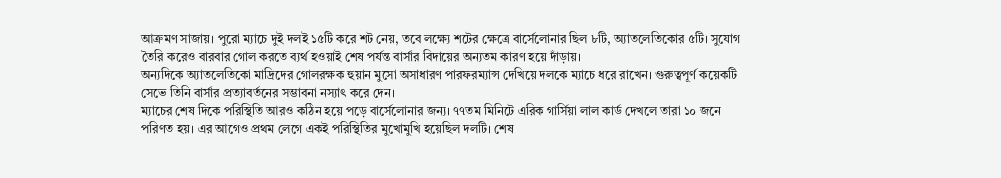আক্রমণ সাজায়। পুরো ম্যাচে দুই দলই ১৫টি করে শট নেয়, তবে লক্ষ্যে শটের ক্ষেত্রে বার্সেলোনার ছিল ৮টি, অ্যাতলেতিকোর ৫টি। সুযোগ তৈরি করেও বারবার গোল করতে ব্যর্থ হওয়াই শেষ পর্যন্ত বার্সার বিদায়ের অন্যতম কারণ হয়ে দাঁড়ায়।
অন্যদিকে অ্যাতলেতিকো মাদ্রিদের গোলরক্ষক হুয়ান মুসো অসাধারণ পারফরম্যান্স দেখিয়ে দলকে ম্যাচে ধরে রাখেন। গুরুত্বপূর্ণ কয়েকটি সেভে তিনি বার্সার প্রত্যাবর্তনের সম্ভাবনা নস্যাৎ করে দেন।
ম্যাচের শেষ দিকে পরিস্থিতি আরও কঠিন হয়ে পড়ে বার্সেলোনার জন্য। ৭৭তম মিনিটে এরিক গার্সিয়া লাল কার্ড দেখলে তারা ১০ জনে পরিণত হয়। এর আগেও প্রথম লেগে একই পরিস্থিতির মুখোমুখি হয়েছিল দলটি। শেষ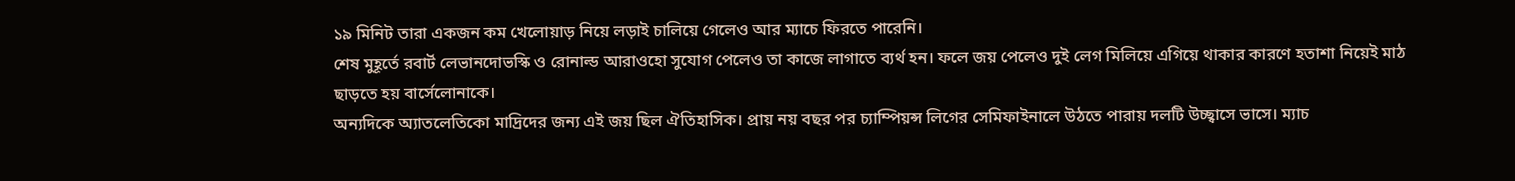১৯ মিনিট তারা একজন কম খেলোয়াড় নিয়ে লড়াই চালিয়ে গেলেও আর ম্যাচে ফিরতে পারেনি।
শেষ মুহূর্তে রবার্ট লেভানদোভস্কি ও রোনাল্ড আরাওহো সুযোগ পেলেও তা কাজে লাগাতে ব্যর্থ হন। ফলে জয় পেলেও দুই লেগ মিলিয়ে এগিয়ে থাকার কারণে হতাশা নিয়েই মাঠ ছাড়তে হয় বার্সেলোনাকে।
অন্যদিকে অ্যাতলেতিকো মাদ্রিদের জন্য এই জয় ছিল ঐতিহাসিক। প্রায় নয় বছর পর চ্যাম্পিয়ন্স লিগের সেমিফাইনালে উঠতে পারায় দলটি উচ্ছ্বাসে ভাসে। ম্যাচ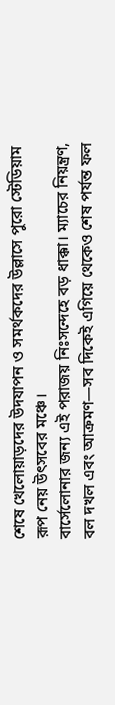শেষে খেলোয়াড়দের উদযাপন ও সমর্থকদের উল্লাসে পুরো স্টেডিয়াম রূপ নেয় উৎসবের মঞ্চে।
বার্সেলোনার জন্য এই পরাজয় নিঃসন্দেহে বড় ধাক্কা। ম্যাচের নিয়ন্ত্রণ, বল দখল এবং আক্রমণ—সব দিকেই এগিয়ে থেকেও শেষ পর্যন্ত ফল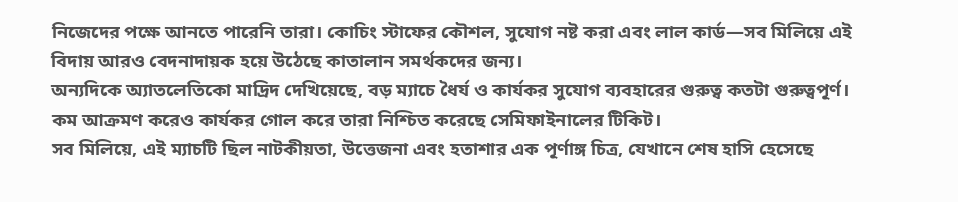নিজেদের পক্ষে আনতে পারেনি তারা। কোচিং স্টাফের কৌশল, সুযোগ নষ্ট করা এবং লাল কার্ড—সব মিলিয়ে এই বিদায় আরও বেদনাদায়ক হয়ে উঠেছে কাতালান সমর্থকদের জন্য।
অন্যদিকে অ্যাতলেতিকো মাদ্রিদ দেখিয়েছে, বড় ম্যাচে ধৈর্য ও কার্যকর সুযোগ ব্যবহারের গুরুত্ব কতটা গুরুত্বপূর্ণ। কম আক্রমণ করেও কার্যকর গোল করে তারা নিশ্চিত করেছে সেমিফাইনালের টিকিট।
সব মিলিয়ে, এই ম্যাচটি ছিল নাটকীয়তা, উত্তেজনা এবং হতাশার এক পূর্ণাঙ্গ চিত্র, যেখানে শেষ হাসি হেসেছে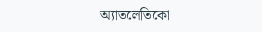অ্যাতলেতিকো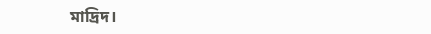মাদ্রিদ।